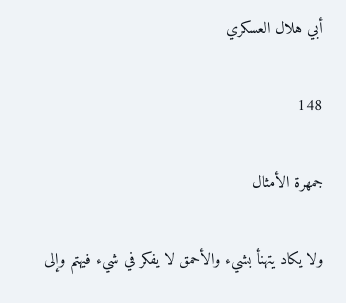أبي هلال العسكري

148

جمهرة الأمثال

ولا يكاد يتهنأ بشيء والأحمق لا يفكر في شيء فيهتم وإلى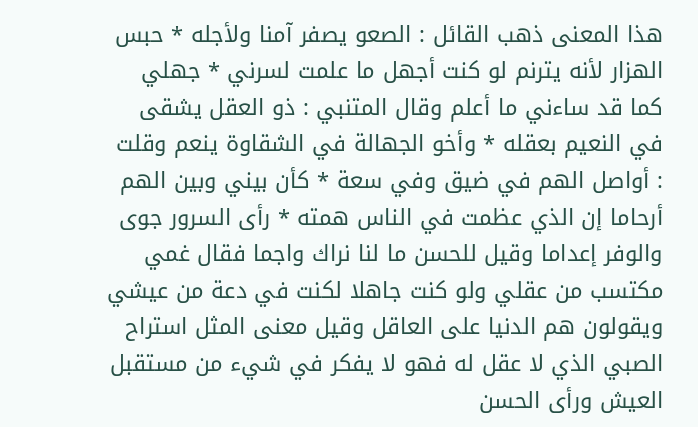هذا المعنى ذهب القائل : الصعو يصفر آمنا ولأجله * حبس الهزار لأنه يترنم لو كنت أجهل ما علمت لسرني * جهلي كما قد ساءني ما أعلم وقال المتنبي : ذو العقل يشقى في النعيم بعقله * وأخو الجهالة في الشقاوة ينعم وقلت : أواصل الهم في ضيق وفي سعة * كأن بيني وبين الهم أرحاما إن الذي عظمت في الناس همته * رأى السرور جوى والوفر إعداما وقيل للحسن ما لنا نراك واجما فقال غمي مكتسب من عقلي ولو كنت جاهلا لكنت في دعة من عيشي ويقولون هم الدنيا على العاقل وقيل معنى المثل استراح الصبي الذي لا عقل له فهو لا يفكر في شيء من مستقبل العيش ورأى الحسن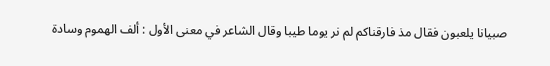صبيانا يلعبون فقال مذ فارقناكم لم نر يوما طيبا وقال الشاعر في معنى الأول : ألف الهموم وسادة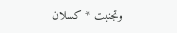وتجنبت * كسلان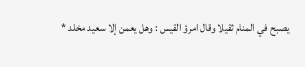يصبح في المنام ثقيلا وقال امرؤ القيس : وهل يعمن إلا سعيد مخلد *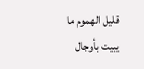قليل الهموم ما يبيت بأوجال